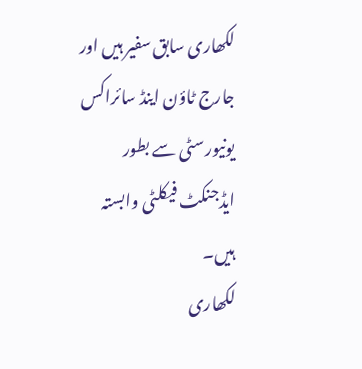لکھاری سابق سفیر ہیں اور جارج ٹاؤن اینڈ سائراکس یونیورسٹی سے بطور ایڈجنکٹ فیکلٹی وابستہ ہیں۔
لکھاری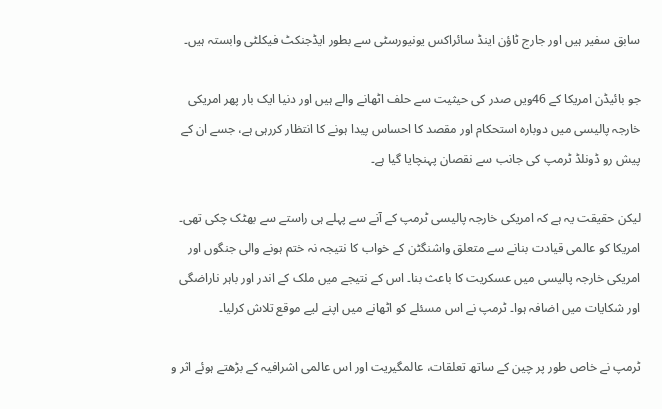سابق سفیر ہیں اور جارج ٹاؤن اینڈ سائراکس یونیورسٹی سے بطور ایڈجنکٹ فیکلٹی وابستہ ہیں۔

جو بائیڈن امریکا کے 46ویں صدر کی حیثیت سے حلف اٹھانے والے ہیں اور دنیا ایک بار پھر امریکی خارجہ پالیسی میں دوبارہ استحکام اور مقصد کا احساس پیدا ہونے کا انتظار کررہی ہے، جسے ان کے پیش رو ڈونلڈ ٹرمپ کی جانب سے نقصان پہنچایا گیا ہے۔

لیکن حقیقت یہ ہے کہ امریکی خارجہ پالیسی ٹرمپ کے آنے سے پہلے ہی راستے سے بھٹک چکی تھی۔ امریکا کو عالمی قیادت بنانے سے متعلق واشنگٹن کے خواب کا نتیجہ نہ ختم ہونے والی جنگوں اور امریکی خارجہ پالیسی میں عسکریت کا باعث بنا۔ اس کے نتیجے میں ملک کے اندر اور باہر ناراضگی اور شکایات میں اضافہ ہوا۔ ٹرمپ نے اس مسئلے کو اٹھانے میں اپنے لیے موقع تلاش کرلیا۔

ٹرمپ نے خاص طور پر چین کے ساتھ تعلقات، عالمگیریت اور اس عالمی اشرافیہ کے بڑھتے ہوئے اثر و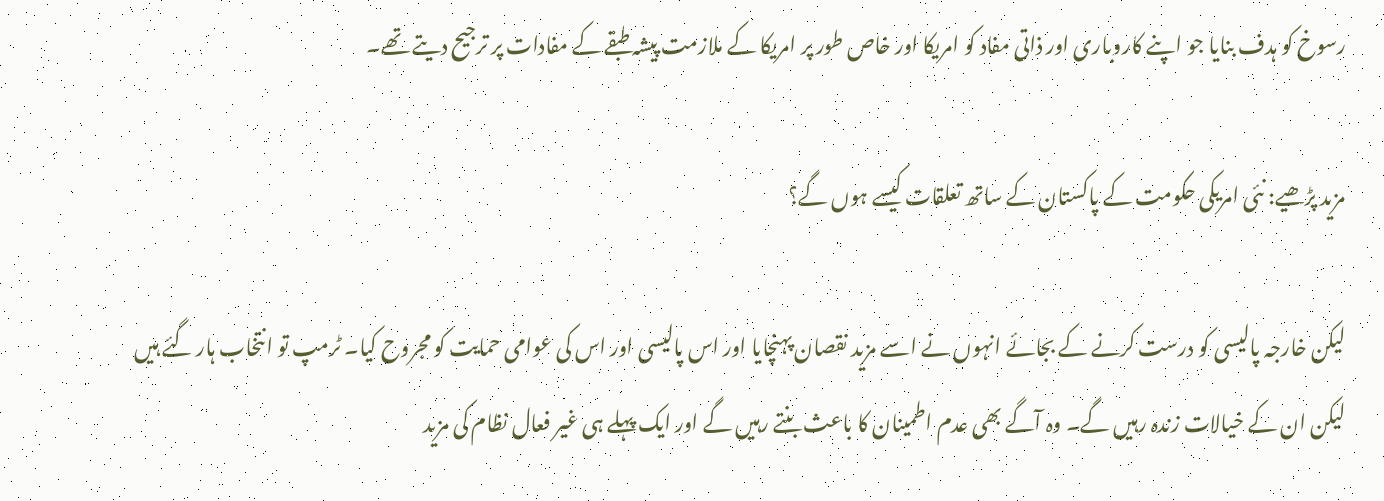رسوخ کو ہدف بنایا جو اپنے کاروباری اور ذاتی مفاد کو امریکا اور خاص طور پر امریکا کے ملازمت پیشہ طبقے کے مفادات پر ترجیح دیتے تھے۔

مزید پڑھیے: نئی امریکی حکومت کے پاکستان کے ساتھ تعلقات کیسے ہوں گے؟

لیکن خارجہ پالیسی کو درست کرنے کے بجائے انہوں نے اسے مزید نقصان پہنچایا اور اس پالیسی اور اس کی عوامی حمایت کو مجروح کیا۔ ٹرمپ تو انتخاب ہار گئے ہیں لیکن ان کے خیالات زندہ رہیں گے۔ وہ آگے بھی عدم اطمینان کا باعث بنتے رہیں گے اور ایک پہلے ہی غیر فعال نظام کی مزید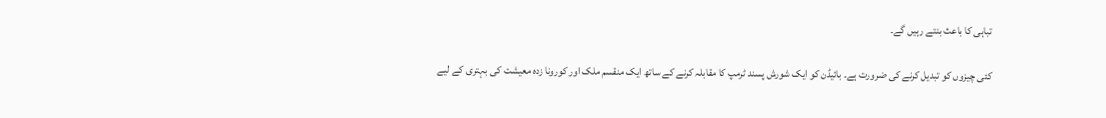تباہی کا باعث بنتے رہیں گے۔

کئی چیزوں کو تبدیل کرنے کی ضرورت ہے۔ بائیڈن کو ایک شورش پسند ٹرمپ کا مقابلہ کرنے کے ساتھ ایک منقسم ملک اور کورونا زدہ معیشت کی بہتری کے لیے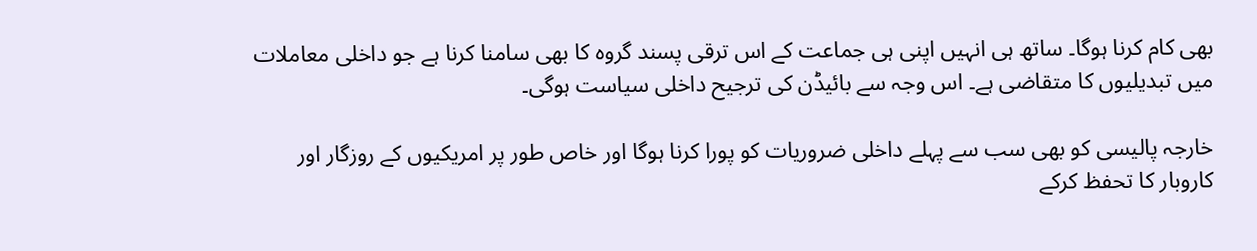بھی کام کرنا ہوگا۔ ساتھ ہی انہیں اپنی ہی جماعت کے اس ترقی پسند گروہ کا بھی سامنا کرنا ہے جو داخلی معاملات میں تبدیلیوں کا متقاضی ہے۔ اس وجہ سے بائیڈن کی ترجیح داخلی سیاست ہوگی۔

خارجہ پالیسی کو بھی سب سے پہلے داخلی ضروریات کو پورا کرنا ہوگا اور خاص طور پر امریکیوں کے روزگار اور کاروبار کا تحفظ کرکے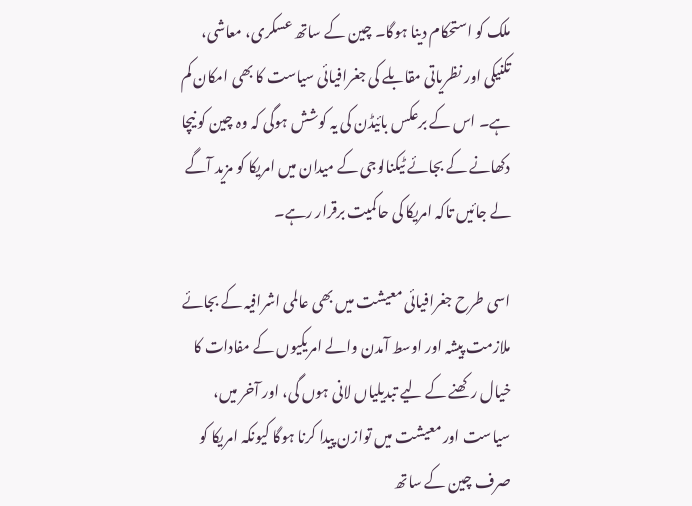ملک کو استحکام دینا ہوگا۔ چین کے ساتھ عسکری، معاشی، تکنیکی اور نظریاتی مقابلے کی جغرافیائی سیاست کا بھی امکان کم ہے۔ اس کے برعکس بائیڈن کی یہ کوشش ہوگی کہ وہ چین کو نیچا دکھانے کے بجائے ٹیکنالوجی کے میدان میں امریکا کو مزید آگے لے جائیں تاکہ امریکا کی حاکمیت برقرار رہے۔

اسی طرح جغرافیائی معیشت میں بھی عالمی اشرافیہ کے بجائے ملازمت پیشہ اور اوسط آمدن والے امریکیوں کے مفادات کا خیال رکھنے کے لیے تبدیلیاں لانی ہوں گی، اور آخر میں، سیاست اور معیشت میں توازن پیدا کرنا ہوگا کیونکہ امریکا کو صرف چین کے ساتھ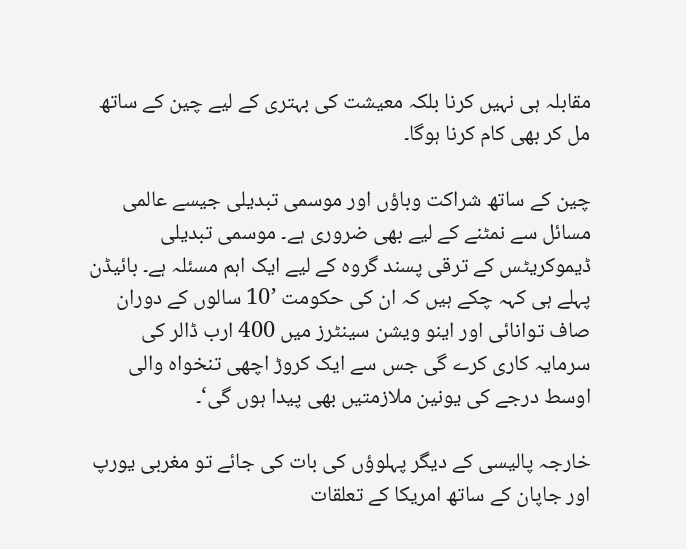مقابلہ ہی نہیں کرنا بلکہ معیشت کی بہتری کے لیے چین کے ساتھ مل کر بھی کام کرنا ہوگا۔

چین کے ساتھ شراکت وباؤں اور موسمی تبدیلی جیسے عالمی مسائل سے نمٹنے کے لیے بھی ضروری ہے۔ موسمی تبدیلی ڈیموکریٹس کے ترقی پسند گروہ کے لیے ایک اہم مسئلہ ہے۔ بائیڈن پہلے ہی کہہ چکے ہیں کہ ان کی حکومت ’10 سالوں کے دوران صاف توانائی اور اینو ویشن سینٹرز میں 400 ارب ڈالر کی سرمایہ کاری کرے گی جس سے ایک کروڑ اچھی تنخواہ والی اوسط درجے کی یونین ملازمتیں بھی پیدا ہوں گی‘۔

خارجہ پالیسی کے دیگر پہلوؤں کی بات کی جائے تو مغربی یورپ اور جاپان کے ساتھ امریکا کے تعلقات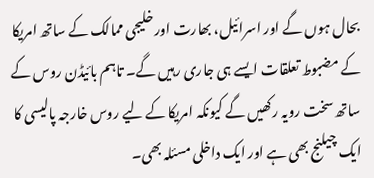بحال ہوں گے اور اسرائیل، بھارت اور خلیجی ممالک کے ساتھ امریکا کے مضبوط تعلقات ایسے ہی جاری رہیں گے۔ تاہم بائیڈن روس کے ساتھ سخت رویہ رکھیں گے کیونکہ امریکا کے لیے روس خارجہ پالیسی کا ایک چیلنج بھی ہے اور ایک داخلی مسئلہ بھی۔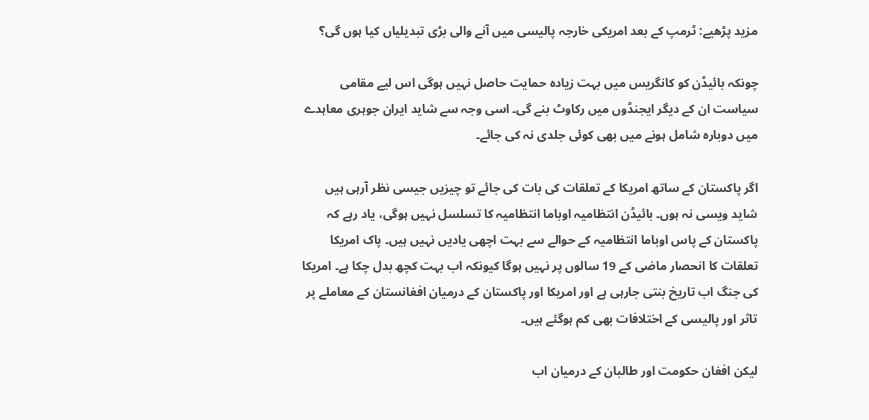مزید پڑھیے: ٹرمپ کے بعد امریکی خارجہ پالیسی میں آنے والی بڑی تبدیلیاں کیا ہوں گی؟

چونکہ بائیڈن کو کانگریس میں بہت زیادہ حمایت حاصل نہیں ہوگی اس لیے مقامی سیاست ان کے دیگر ایجنڈوں میں رکاوٹ بنے گی۔ اسی وجہ سے شاید ایران جوہری معاہدے میں دوبارہ شامل ہونے میں بھی کوئی جلدی نہ کی جائے۔

اگر پاکستان کے ساتھ امریکا کے تعلقات کی بات کی جائے تو چیزیں جیسی نظر آرہی ہیں شاید ویسی نہ ہوں۔ بائیڈن انتظامیہ اوباما انتظامیہ کا تسلسل نہیں ہوگی، یاد رہے کہ پاکستان کے پاس اوباما انتظامیہ کے حوالے سے بہت اچھی یادیں نہیں ہیں۔ پاک امریکا تعلقات کا انحصار ماضی کے 19 سالوں پر نہیں ہوگا کیونکہ اب بہت کچھ بدل چکا ہے۔ امریکا کی جنگ اب تاریخ بنتی جارہی ہے اور امریکا اور پاکستان کے درمیان افغانستان کے معاملے پر تاثر اور پالیسی کے اختلافات بھی کم ہوگئے ہیں۔

لیکن افغان حکومت اور طالبان کے درمیان اب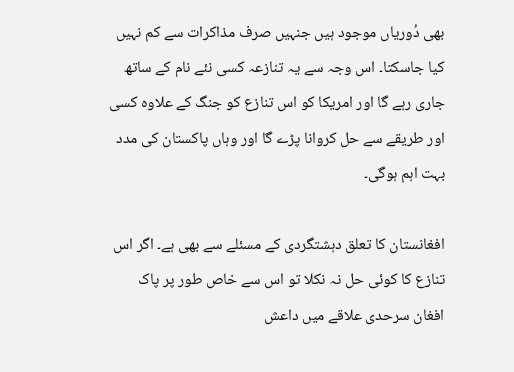بھی دُوریاں موجود ہیں جنہیں صرف مذاکرات سے کم نہیں کیا جاسکتا۔ اس وجہ سے یہ تنازعہ کسی نئے نام کے ساتھ جاری رہے گا اور امریکا کو اس تنازع کو جنگ کے علاوہ کسی اور طریقے سے حل کروانا پڑے گا اور وہاں پاکستان کی مدد بہت اہم ہوگی۔

افغانستان کا تعلق دہشتگردی کے مسئلے سے بھی ہے۔ اگر اس تنازع کا کوئی حل نہ نکلا تو اس سے خاص طور پر پاک افغان سرحدی علاقے میں داعش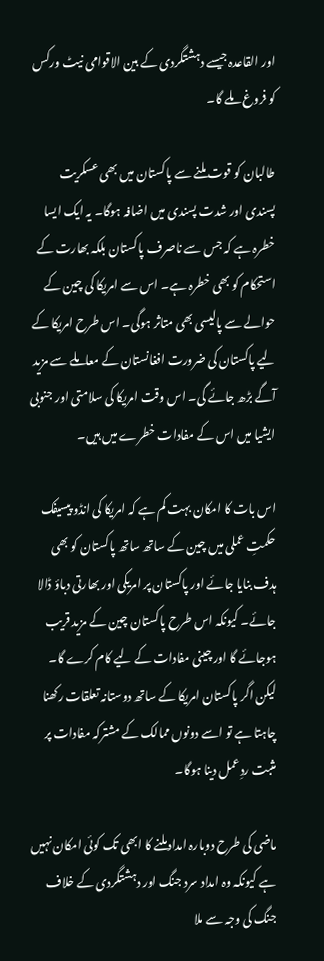اور القاعدہ جیسے دہشتگردی کے بین الاقوامی نیٹ ورکس کو فروغ ملے گا۔

طالبان کو قوت ملنے سے پاکستان میں بھی عسکریت پسندی اور شدت پسندی میں اضافہ ہوگا۔ یہ ایک ایسا خطرہ ہے کہ جس سے ناصرف پاکستان بلکہ بھارت کے استحکام کو بھی خطرہ ہے۔ اس سے امریکا کی چین کے حوالے سے پالیسی بھی متاثر ہوگی۔ اس طرح امریکا کے لیے پاکستان کی ضرورت افغانستان کے معاملے سے مزید آگے بڑھ جائے گی۔ اس وقت امریکا کی سلامتی اور جنوبی ایشیا میں اس کے مفادات خطرے میں ہیں۔

اس بات کا امکان بہت کم ہے کہ امریکا کی انڈو پیسیفک حکمتِ عملی میں چین کے ساتھ ساتھ پاکستان کو بھی ہدف بنایا جائے اور پاکستان پر امریکی اور بھارتی دباؤ ڈالا جائے۔ کیونکہ اس طرح پاکستان چین کے مزید قریب ہوجائے گا اور چینی مفادات کے لیے کام کرے گا۔ لیکن اگر پاکستان امریکا کے ساتھ دوستانہ تعلقات رکھنا چاہتا ہے تو اسے دونوں ممالک کے مشترکہ مفادات پر مثبت ردِعمل دینا ہوگا۔

ماضی کی طرح دوبارہ امداد ملنے کا ابھی تک کوئی امکان نہیں ہے کیونکہ وہ امداد سرد جنگ اور دہشتگردی کے خلاف جنگ کی وجہ سے ملا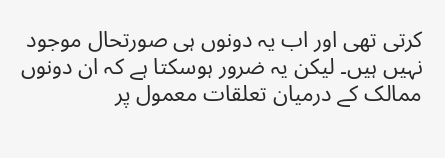کرتی تھی اور اب یہ دونوں ہی صورتحال موجود نہیں ہیں۔ لیکن یہ ضرور ہوسکتا ہے کہ ان دونوں ممالک کے درمیان تعلقات معمول پر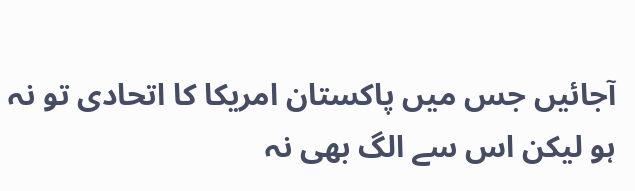آجائیں جس میں پاکستان امریکا کا اتحادی تو نہ ہو لیکن اس سے الگ بھی نہ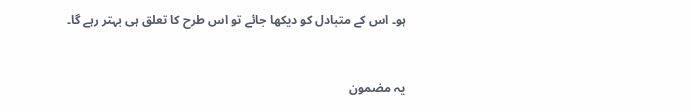ہو۔ اس کے متبادل کو دیکھا جائے تو اس طرح کا تعلق ہی بہتر رہے گا۔


یہ مضمون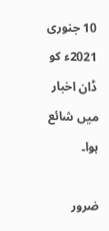10 جنوری 2021ء کو ڈان اخبار میں شائع ہوا۔

ضرور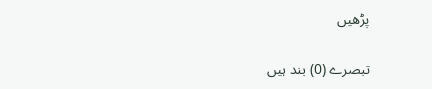پڑھیں

تبصرے (0) بند ہیں